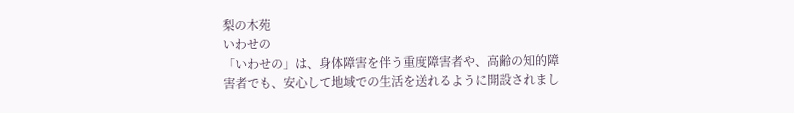梨の木苑
いわせの
「いわせの」は、身体障害を伴う重度障害者や、高齢の知的障害者でも、安心して地域での生活を送れるように開設されまし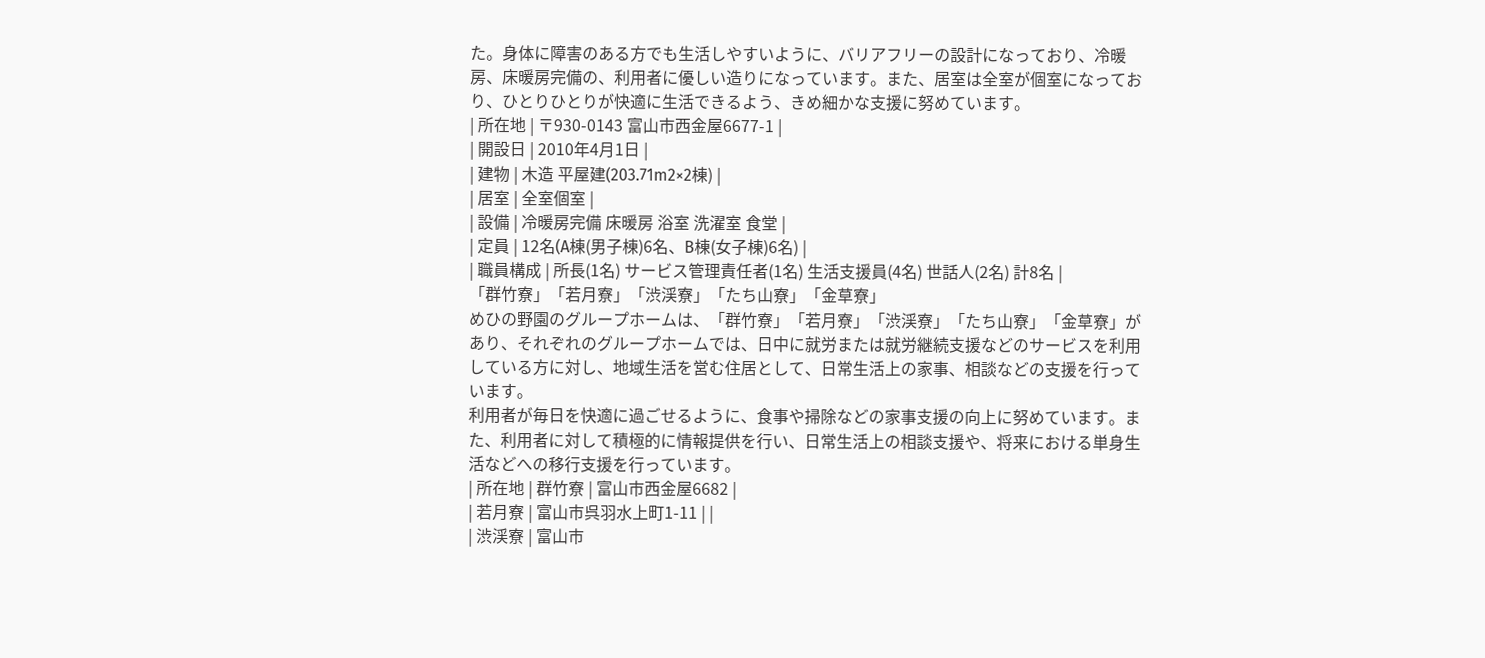た。身体に障害のある方でも生活しやすいように、バリアフリーの設計になっており、冷暖房、床暖房完備の、利用者に優しい造りになっています。また、居室は全室が個室になっており、ひとりひとりが快適に生活できるよう、きめ細かな支援に努めています。
| 所在地 | 〒930-0143 富山市西金屋6677-1 |
| 開設日 | 2010年4月1日 |
| 建物 | 木造 平屋建(203.71m2×2棟) |
| 居室 | 全室個室 |
| 設備 | 冷暖房完備 床暖房 浴室 洗濯室 食堂 |
| 定員 | 12名(A棟(男子棟)6名、B棟(女子棟)6名) |
| 職員構成 | 所長(1名) サービス管理責任者(1名) 生活支援員(4名) 世話人(2名) 計8名 |
「群竹寮」「若月寮」「渋渓寮」「たち山寮」「金草寮」
めひの野園のグループホームは、「群竹寮」「若月寮」「渋渓寮」「たち山寮」「金草寮」があり、それぞれのグループホームでは、日中に就労または就労継続支援などのサービスを利用している方に対し、地域生活を営む住居として、日常生活上の家事、相談などの支援を行っています。
利用者が毎日を快適に過ごせるように、食事や掃除などの家事支援の向上に努めています。また、利用者に対して積極的に情報提供を行い、日常生活上の相談支援や、将来における単身生活などへの移行支援を行っています。
| 所在地 | 群竹寮 | 富山市西金屋6682 |
| 若月寮 | 富山市呉羽水上町1-11 | |
| 渋渓寮 | 富山市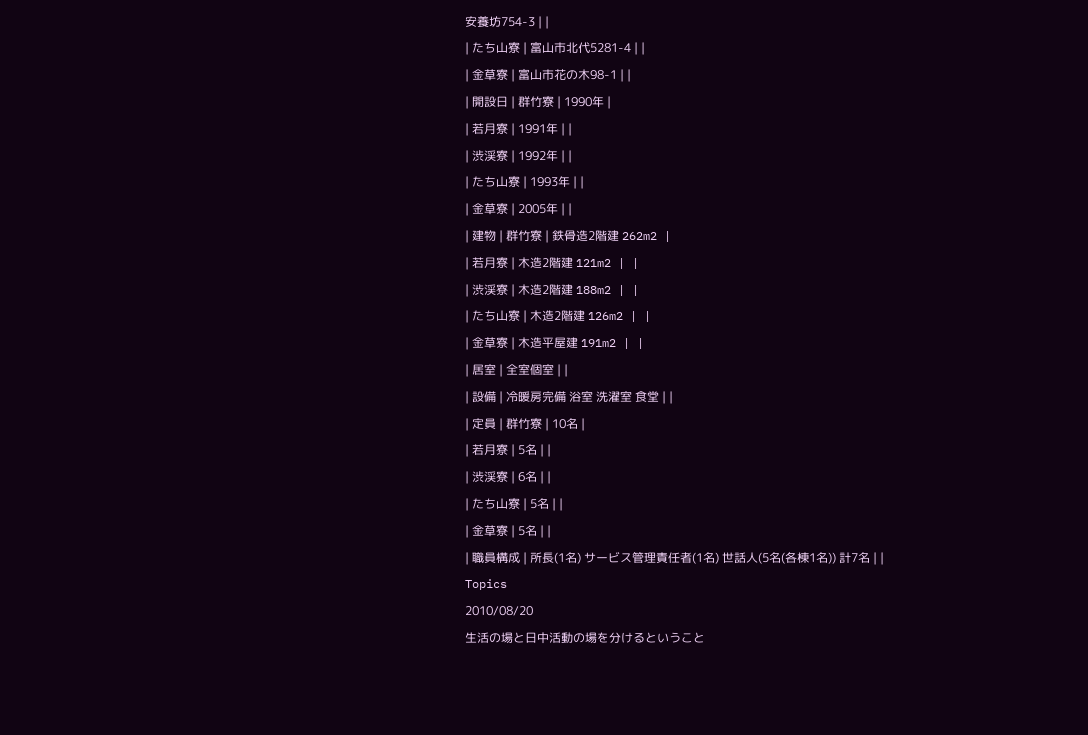安養坊754-3 | |
| たち山寮 | 富山市北代5281-4 | |
| 金草寮 | 富山市花の木98-1 | |
| 開設日 | 群竹寮 | 1990年 |
| 若月寮 | 1991年 | |
| 渋渓寮 | 1992年 | |
| たち山寮 | 1993年 | |
| 金草寮 | 2005年 | |
| 建物 | 群竹寮 | 鉄骨造2階建 262m2 |
| 若月寮 | 木造2階建 121m2 | |
| 渋渓寮 | 木造2階建 188m2 | |
| たち山寮 | 木造2階建 126m2 | |
| 金草寮 | 木造平屋建 191m2 | |
| 居室 | 全室個室 | |
| 設備 | 冷暖房完備 浴室 洗濯室 食堂 | |
| 定員 | 群竹寮 | 10名 |
| 若月寮 | 5名 | |
| 渋渓寮 | 6名 | |
| たち山寮 | 5名 | |
| 金草寮 | 5名 | |
| 職員構成 | 所長(1名) サービス管理責任者(1名) 世話人(5名(各棟1名)) 計7名 | |
Topics
2010/08/20
生活の場と日中活動の場を分けるということ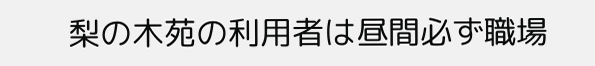梨の木苑の利用者は昼間必ず職場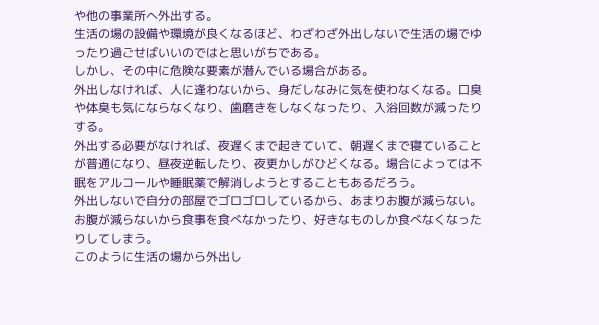や他の事業所へ外出する。
生活の場の設備や環境が良くなるほど、わざわざ外出しないで生活の場でゆったり過ごせばいいのではと思いがちである。
しかし、その中に危険な要素が潜んでいる場合がある。
外出しなければ、人に逢わないから、身だしなみに気を使わなくなる。口臭や体臭も気にならなくなり、歯磨きをしなくなったり、入浴回数が減ったりする。
外出する必要がなければ、夜遅くまで起きていて、朝遅くまで寝ていることが普通になり、昼夜逆転したり、夜更かしがひどくなる。場合によっては不眠をアルコールや睡眠薬で解消しようとすることもあるだろう。
外出しないで自分の部屋でゴロゴロしているから、あまりお腹が減らない。お腹が減らないから食事を食べなかったり、好きなものしか食べなくなったりしてしまう。
このように生活の場から外出し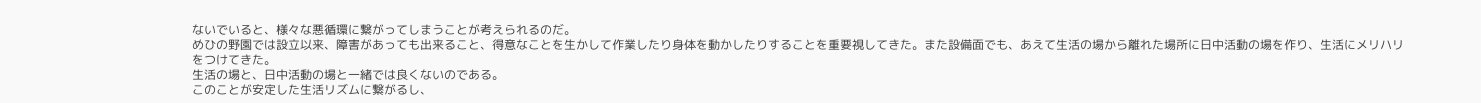ないでいると、様々な悪循環に繋がってしまうことが考えられるのだ。
めひの野園では設立以来、障害があっても出来ること、得意なことを生かして作業したり身体を動かしたりすることを重要視してきた。また設備面でも、あえて生活の場から離れた場所に日中活動の場を作り、生活にメリハリをつけてきた。
生活の場と、日中活動の場と一緒では良くないのである。
このことが安定した生活リズムに繋がるし、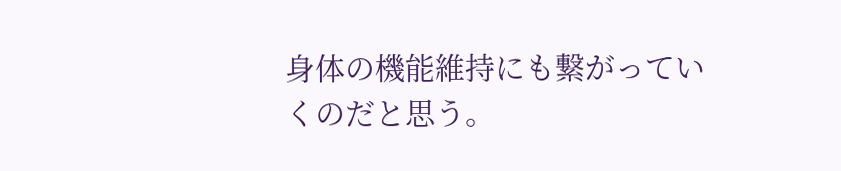身体の機能維持にも繋がっていくのだと思う。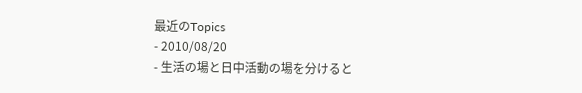最近のTopics
- 2010/08/20
- 生活の場と日中活動の場を分けると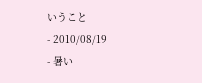いうこと
- 2010/08/19
- 暑い